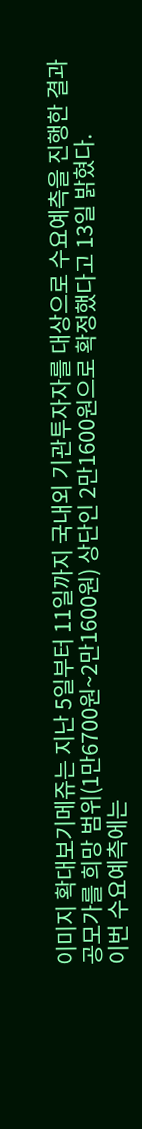이미지 확대보기메쥬는 지난 5일부터 11일까지 국내외 기관투자자를 대상으로 수요예측을 진행한 결과 공모가를 희망 범위(1만6700원~2만1600원) 상단인 2만1600원으로 확정했다고 13일 밝혔다.
이번 수요예측에는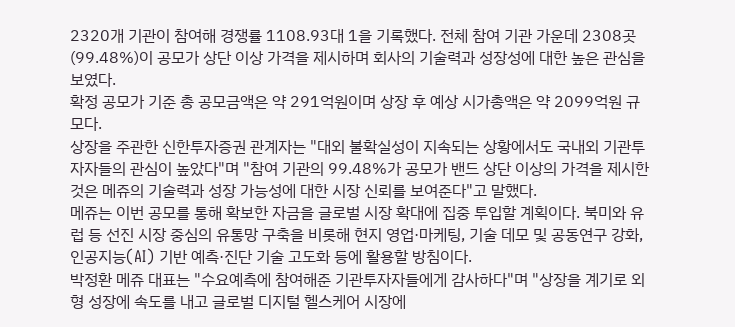2320개 기관이 참여해 경쟁률 1108.93대 1을 기록했다. 전체 참여 기관 가운데 2308곳(99.48%)이 공모가 상단 이상 가격을 제시하며 회사의 기술력과 성장성에 대한 높은 관심을 보였다.
확정 공모가 기준 총 공모금액은 약 291억원이며 상장 후 예상 시가총액은 약 2099억원 규모다.
상장을 주관한 신한투자증권 관계자는 "대외 불확실성이 지속되는 상황에서도 국내외 기관투자자들의 관심이 높았다"며 "참여 기관의 99.48%가 공모가 밴드 상단 이상의 가격을 제시한 것은 메쥬의 기술력과 성장 가능성에 대한 시장 신뢰를 보여준다"고 말했다.
메쥬는 이번 공모를 통해 확보한 자금을 글로벌 시장 확대에 집중 투입할 계획이다. 북미와 유럽 등 선진 시장 중심의 유통망 구축을 비롯해 현지 영업·마케팅, 기술 데모 및 공동연구 강화, 인공지능(AI) 기반 예측·진단 기술 고도화 등에 활용할 방침이다.
박정환 메쥬 대표는 "수요예측에 참여해준 기관투자자들에게 감사하다"며 "상장을 계기로 외형 성장에 속도를 내고 글로벌 디지털 헬스케어 시장에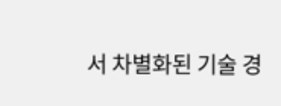서 차별화된 기술 경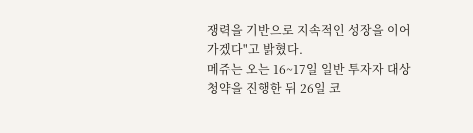쟁력을 기반으로 지속적인 성장을 이어가겠다"고 밝혔다.
메쥬는 오는 16~17일 일반 투자자 대상 청약을 진행한 뒤 26일 코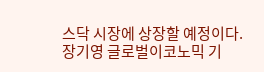스닥 시장에 상장할 예정이다.
장기영 글로벌이코노믹 기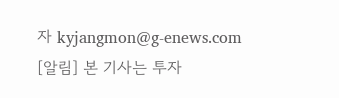자 kyjangmon@g-enews.com
[알림] 본 기사는 투자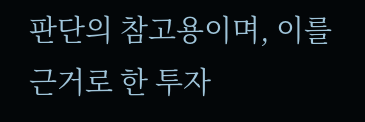판단의 참고용이며, 이를 근거로 한 투자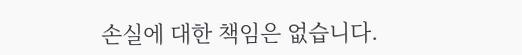손실에 대한 책임은 없습니다.